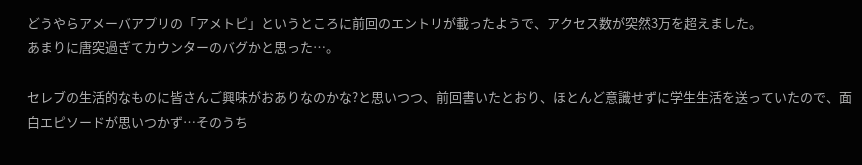どうやらアメーバアプリの「アメトピ」というところに前回のエントリが載ったようで、アクセス数が突然3万を超えました。
あまりに唐突過ぎてカウンターのバグかと思った…。

セレブの生活的なものに皆さんご興味がおありなのかな?と思いつつ、前回書いたとおり、ほとんど意識せずに学生生活を送っていたので、面白エピソードが思いつかず…そのうち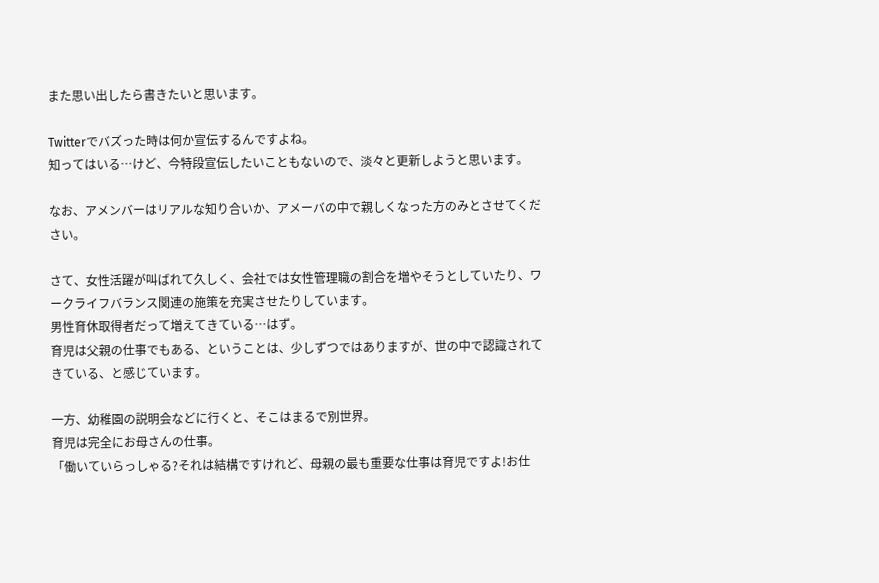また思い出したら書きたいと思います。

Twitterでバズった時は何か宣伝するんですよね。
知ってはいる…けど、今特段宣伝したいこともないので、淡々と更新しようと思います。

なお、アメンバーはリアルな知り合いか、アメーバの中で親しくなった方のみとさせてください。

さて、女性活躍が叫ばれて久しく、会社では女性管理職の割合を増やそうとしていたり、ワークライフバランス関連の施策を充実させたりしています。
男性育休取得者だって増えてきている…はず。
育児は父親の仕事でもある、ということは、少しずつではありますが、世の中で認識されてきている、と感じています。

一方、幼稚園の説明会などに行くと、そこはまるで別世界。
育児は完全にお母さんの仕事。
「働いていらっしゃる?それは結構ですけれど、母親の最も重要な仕事は育児ですよ!お仕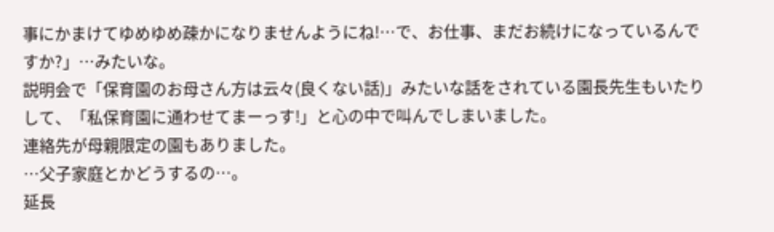事にかまけてゆめゆめ疎かになりませんようにね!…で、お仕事、まだお続けになっているんですか?」…みたいな。
説明会で「保育園のお母さん方は云々(良くない話)」みたいな話をされている園長先生もいたりして、「私保育園に通わせてまーっす!」と心の中で叫んでしまいました。
連絡先が母親限定の園もありました。
…父子家庭とかどうするの…。
延長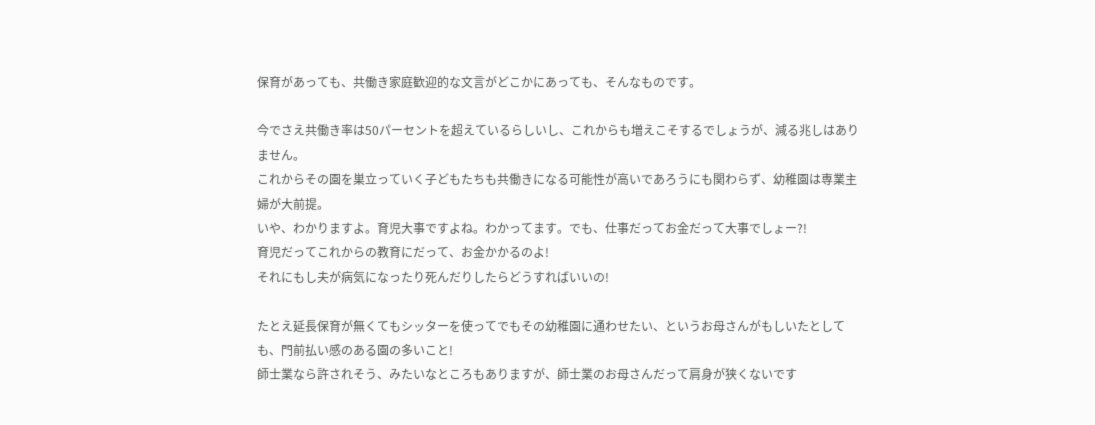保育があっても、共働き家庭歓迎的な文言がどこかにあっても、そんなものです。

今でさえ共働き率は50パーセントを超えているらしいし、これからも増えこそするでしょうが、減る兆しはありません。
これからその園を巣立っていく子どもたちも共働きになる可能性が高いであろうにも関わらず、幼稚園は専業主婦が大前提。
いや、わかりますよ。育児大事ですよね。わかってます。でも、仕事だってお金だって大事でしょー?!
育児だってこれからの教育にだって、お金かかるのよ!
それにもし夫が病気になったり死んだりしたらどうすればいいの!

たとえ延長保育が無くてもシッターを使ってでもその幼稚園に通わせたい、というお母さんがもしいたとしても、門前払い感のある園の多いこと!
師士業なら許されそう、みたいなところもありますが、師士業のお母さんだって肩身が狭くないです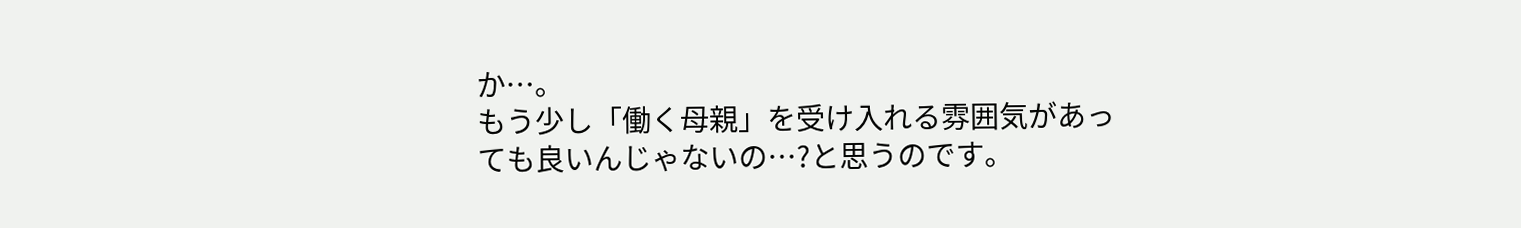か…。
もう少し「働く母親」を受け入れる雰囲気があっても良いんじゃないの…?と思うのです。